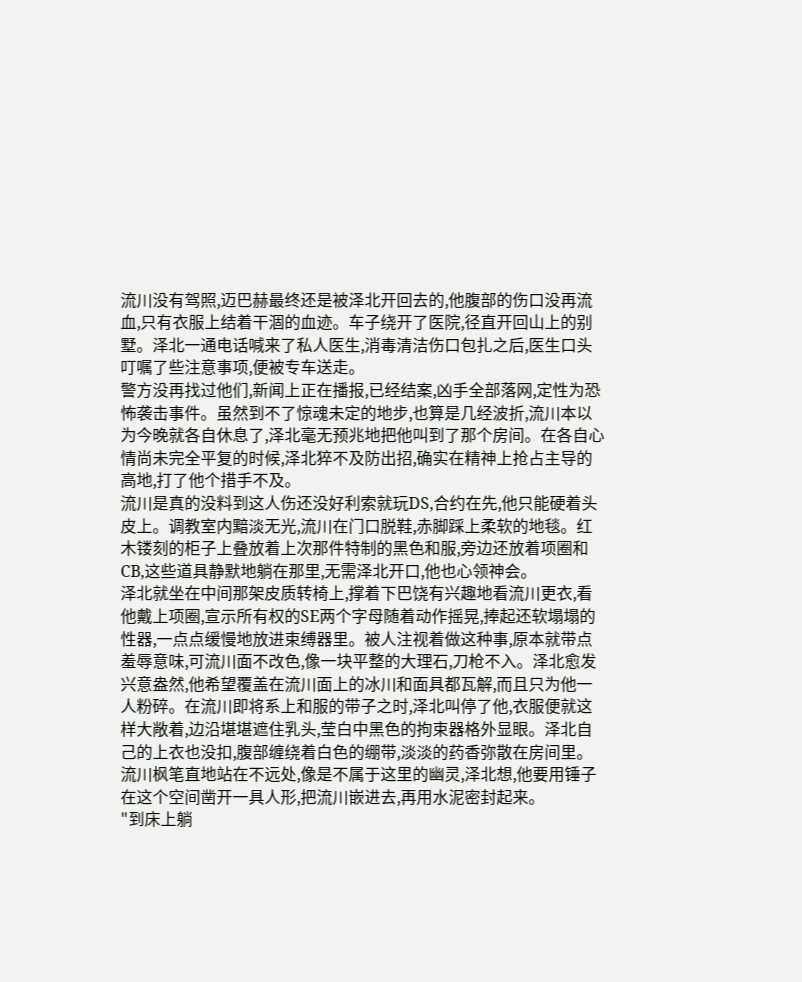流川没有驾照,迈巴赫最终还是被泽北开回去的,他腹部的伤口没再流血,只有衣服上结着干涸的血迹。车子绕开了医院,径直开回山上的别墅。泽北一通电话喊来了私人医生,消毒清洁伤口包扎之后,医生口头叮嘱了些注意事项,便被专车送走。
警方没再找过他们,新闻上正在播报,已经结案,凶手全部落网,定性为恐怖袭击事件。虽然到不了惊魂未定的地步,也算是几经波折,流川本以为今晚就各自休息了,泽北毫无预兆地把他叫到了那个房间。在各自心情尚未完全平复的时候,泽北猝不及防出招,确实在精神上抢占主导的高地,打了他个措手不及。
流川是真的没料到这人伤还没好利索就玩DS,合约在先,他只能硬着头皮上。调教室内黯淡无光,流川在门口脱鞋,赤脚踩上柔软的地毯。红木镂刻的柜子上叠放着上次那件特制的黑色和服,旁边还放着项圈和CB,这些道具静默地躺在那里,无需泽北开口,他也心领神会。
泽北就坐在中间那架皮质转椅上,撑着下巴饶有兴趣地看流川更衣,看他戴上项圈,宣示所有权的SE两个字母随着动作摇晃,捧起还软塌塌的性器,一点点缓慢地放进束缚器里。被人注视着做这种事,原本就带点羞辱意味,可流川面不改色,像一块平整的大理石,刀枪不入。泽北愈发兴意盎然,他希望覆盖在流川面上的冰川和面具都瓦解,而且只为他一人粉碎。在流川即将系上和服的带子之时,泽北叫停了他,衣服便就这样大敞着,边沿堪堪遮住乳头,莹白中黑色的拘束器格外显眼。泽北自己的上衣也没扣,腹部缠绕着白色的绷带,淡淡的药香弥散在房间里。
流川枫笔直地站在不远处,像是不属于这里的幽灵,泽北想,他要用锤子在这个空间凿开一具人形,把流川嵌进去,再用水泥密封起来。
"到床上躺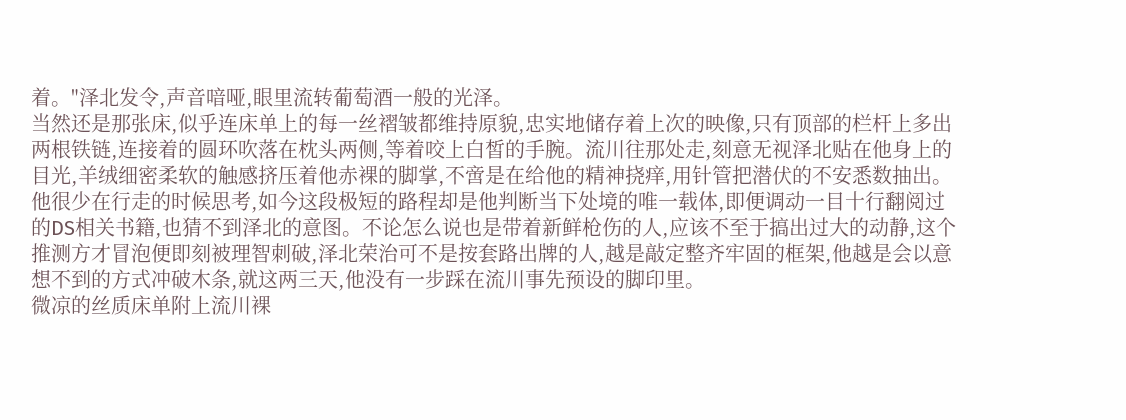着。"泽北发令,声音喑哑,眼里流转葡萄酒一般的光泽。
当然还是那张床,似乎连床单上的每一丝褶皱都维持原貌,忠实地储存着上次的映像,只有顶部的栏杆上多出两根铁链,连接着的圆环吹落在枕头两侧,等着咬上白皙的手腕。流川往那处走,刻意无视泽北贴在他身上的目光,羊绒细密柔软的触感挤压着他赤裸的脚掌,不啻是在给他的精神挠痒,用针管把潜伏的不安悉数抽出。他很少在行走的时候思考,如今这段极短的路程却是他判断当下处境的唯一载体,即便调动一目十行翻阅过的DS相关书籍,也猜不到泽北的意图。不论怎么说也是带着新鲜枪伤的人,应该不至于搞出过大的动静,这个推测方才冒泡便即刻被理智刺破,泽北荣治可不是按套路出牌的人,越是敲定整齐牢固的框架,他越是会以意想不到的方式冲破木条,就这两三天,他没有一步踩在流川事先预设的脚印里。
微凉的丝质床单附上流川裸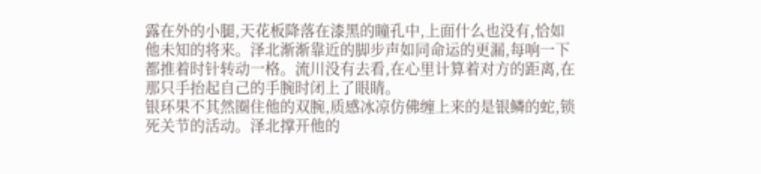露在外的小腿,天花板降落在漆黑的瞳孔中,上面什么也没有,恰如他未知的将来。泽北渐渐靠近的脚步声如同命运的更漏,每响一下都推着时针转动一格。流川没有去看,在心里计算着对方的距离,在那只手抬起自己的手腕时闭上了眼睛。
银环果不其然圈住他的双腕,质感冰凉仿佛缠上来的是银鳞的蛇,锁死关节的活动。泽北撑开他的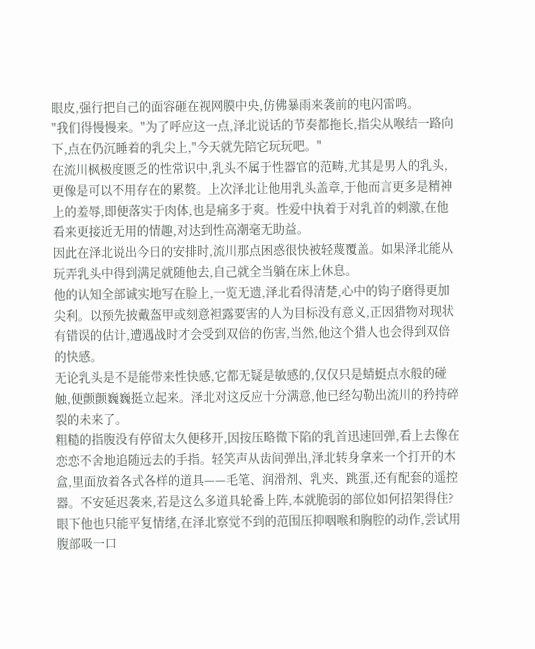眼皮,强行把自己的面容砸在视网膜中央,仿佛暴雨来袭前的电闪雷鸣。
"我们得慢慢来。"为了呼应这一点,泽北说话的节奏都拖长,指尖从喉结一路向下,点在仍沉睡着的乳尖上,"今天就先陪它玩玩吧。"
在流川枫极度匮乏的性常识中,乳头不属于性器官的范畴,尤其是男人的乳头,更像是可以不用存在的累赘。上次泽北让他用乳头盖章,于他而言更多是精神上的羞辱,即便落实于肉体,也是痛多于爽。性爱中执着于对乳首的刺激,在他看来更接近无用的情趣,对达到性高潮毫无助益。
因此在泽北说出今日的安排时,流川那点困惑很快被轻蔑覆盖。如果泽北能从玩弄乳头中得到满足就随他去,自己就全当躺在床上休息。
他的认知全部诚实地写在脸上,一览无遗,泽北看得清楚,心中的钩子磨得更加尖利。以预先披戴盔甲或刻意袒露要害的人为目标没有意义,正因猎物对现状有错误的估计,遭遇战时才会受到双倍的伤害,当然,他这个猎人也会得到双倍的快感。
无论乳头是不是能带来性快感,它都无疑是敏感的,仅仅只是蜻蜓点水般的碰触,便颤颤巍巍挺立起来。泽北对这反应十分满意,他已经勾勒出流川的矜持碎裂的未来了。
粗糙的指腹没有停留太久便移开,因按压略微下陷的乳首迅速回弹,看上去像在恋恋不舍地追随远去的手指。轻笑声从齿间弹出,泽北转身拿来一个打开的木盒,里面放着各式各样的道具——毛笔、润滑剂、乳夹、跳蛋,还有配套的遥控器。不安延迟袭来,若是这么多道具轮番上阵,本就脆弱的部位如何招架得住?
眼下他也只能平复情绪,在泽北察觉不到的范围压抑咽喉和胸腔的动作,尝试用腹部吸一口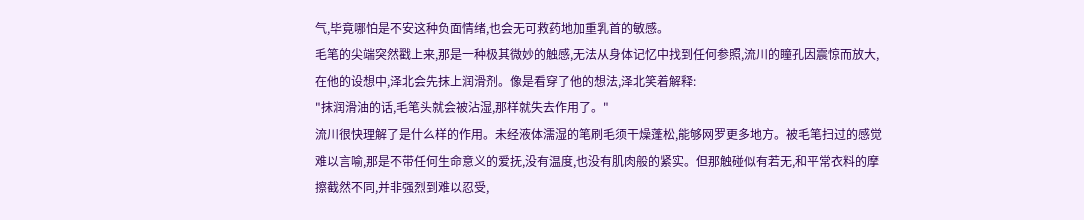气,毕竟哪怕是不安这种负面情绪,也会无可救药地加重乳首的敏感。
毛笔的尖端突然戳上来,那是一种极其微妙的触感,无法从身体记忆中找到任何参照,流川的瞳孔因震惊而放大,在他的设想中,泽北会先抹上润滑剂。像是看穿了他的想法,泽北笑着解释:
"抹润滑油的话,毛笔头就会被沾湿,那样就失去作用了。"
流川很快理解了是什么样的作用。未经液体濡湿的笔刷毛须干燥蓬松,能够网罗更多地方。被毛笔扫过的感觉难以言喻,那是不带任何生命意义的爱抚,没有温度,也没有肌肉般的紧实。但那触碰似有若无,和平常衣料的摩擦截然不同,并非强烈到难以忍受,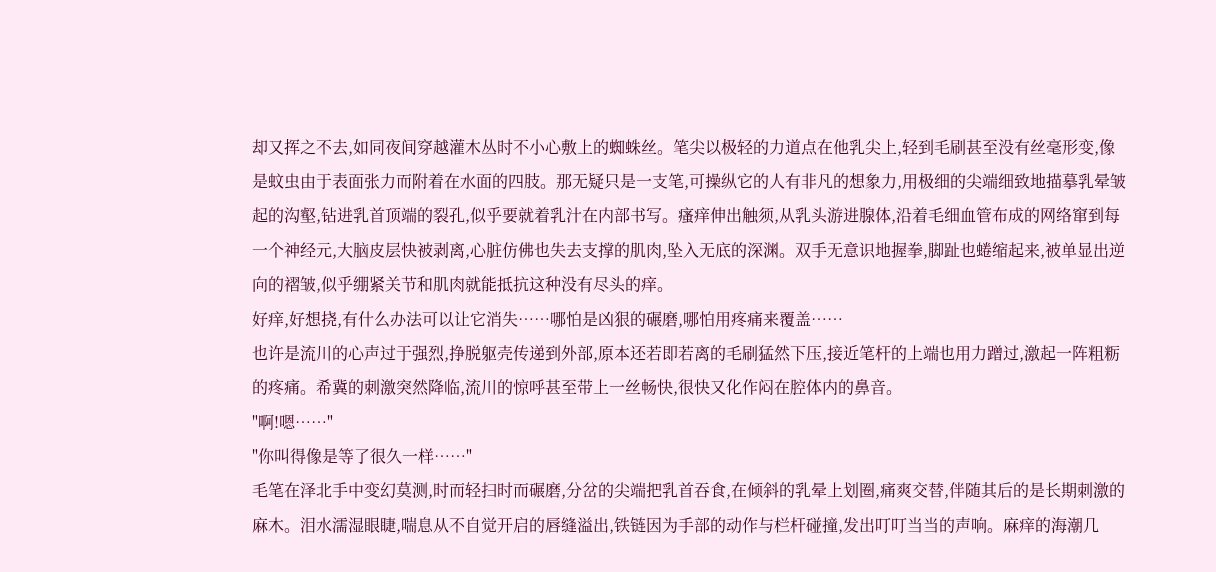却又挥之不去,如同夜间穿越灌木丛时不小心敷上的蜘蛛丝。笔尖以极轻的力道点在他乳尖上,轻到毛刷甚至没有丝毫形变,像是蚊虫由于表面张力而附着在水面的四肢。那无疑只是一支笔,可操纵它的人有非凡的想象力,用极细的尖端细致地描摹乳晕皱起的沟壑,钻进乳首顶端的裂孔,似乎要就着乳汁在内部书写。瘙痒伸出触须,从乳头游进腺体,沿着毛细血管布成的网络窜到每一个神经元,大脑皮层快被剥离,心脏仿佛也失去支撑的肌肉,坠入无底的深渊。双手无意识地握拳,脚趾也蜷缩起来,被单显出逆向的褶皱,似乎绷紧关节和肌肉就能抵抗这种没有尽头的痒。
好痒,好想挠,有什么办法可以让它消失……哪怕是凶狠的碾磨,哪怕用疼痛来覆盖……
也许是流川的心声过于强烈,挣脱躯壳传递到外部,原本还若即若离的毛刷猛然下压,接近笔杆的上端也用力蹭过,激起一阵粗粝的疼痛。希冀的刺激突然降临,流川的惊呼甚至带上一丝畅快,很快又化作闷在腔体内的鼻音。
"啊!嗯……"
"你叫得像是等了很久一样……"
毛笔在泽北手中变幻莫测,时而轻扫时而碾磨,分岔的尖端把乳首吞食,在倾斜的乳晕上划圈,痛爽交替,伴随其后的是长期刺激的麻木。泪水濡湿眼睫,喘息从不自觉开启的唇缝溢出,铁链因为手部的动作与栏杆碰撞,发出叮叮当当的声响。麻痒的海潮几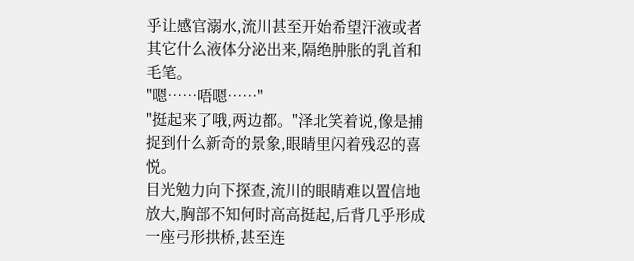乎让感官溺水,流川甚至开始希望汗液或者其它什么液体分泌出来,隔绝肿胀的乳首和毛笔。
"嗯……唔嗯……"
"挺起来了哦,两边都。"泽北笑着说,像是捕捉到什么新奇的景象,眼睛里闪着残忍的喜悦。
目光勉力向下探查,流川的眼睛难以置信地放大,胸部不知何时高高挺起,后背几乎形成一座弓形拱桥,甚至连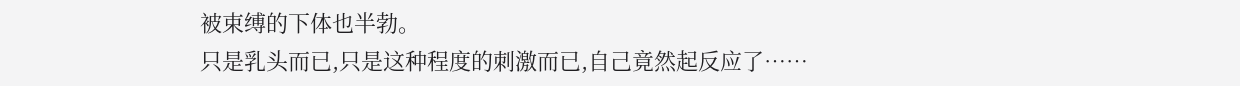被束缚的下体也半勃。
只是乳头而已,只是这种程度的刺激而已,自己竟然起反应了……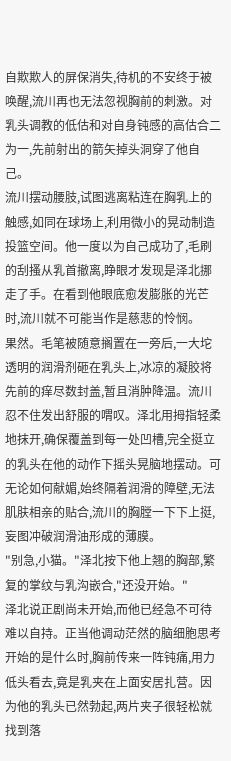自欺欺人的屏保消失,待机的不安终于被唤醒,流川再也无法忽视胸前的刺激。对乳头调教的低估和对自身钝感的高估合二为一,先前射出的箭矢掉头洞穿了他自己。
流川摆动腰肢,试图逃离粘连在胸乳上的触感,如同在球场上,利用微小的晃动制造投篮空间。他一度以为自己成功了,毛刷的刮搔从乳首撤离,睁眼才发现是泽北挪走了手。在看到他眼底愈发膨胀的光芒时,流川就不可能当作是慈悲的怜悯。
果然。毛笔被随意搁置在一旁后,一大坨透明的润滑剂砸在乳头上,冰凉的凝胶将先前的痒尽数封盖,暂且消肿降温。流川忍不住发出舒服的喟叹。泽北用拇指轻柔地抹开,确保覆盖到每一处凹槽,完全挺立的乳头在他的动作下摇头晃脑地摆动。可无论如何献媚,始终隔着润滑的障壁,无法肌肤相亲的贴合,流川的胸膛一下下上挺,妄图冲破润滑油形成的薄膜。
"别急,小猫。"泽北按下他上翘的胸部,繁复的掌纹与乳沟嵌合,"还没开始。"
泽北说正剧尚未开始,而他已经急不可待难以自持。正当他调动茫然的脑细胞思考开始的是什么时,胸前传来一阵钝痛,用力低头看去,竟是乳夹在上面安居扎营。因为他的乳头已然勃起,两片夹子很轻松就找到落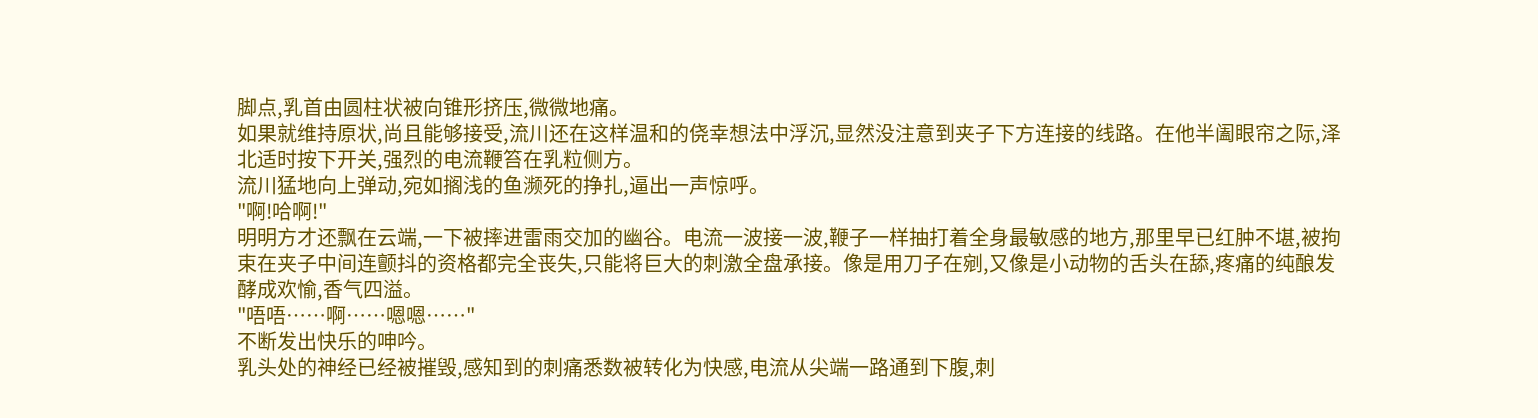脚点,乳首由圆柱状被向锥形挤压,微微地痛。
如果就维持原状,尚且能够接受,流川还在这样温和的侥幸想法中浮沉,显然没注意到夹子下方连接的线路。在他半阖眼帘之际,泽北适时按下开关,强烈的电流鞭笞在乳粒侧方。
流川猛地向上弹动,宛如搁浅的鱼濒死的挣扎,逼出一声惊呼。
"啊!哈啊!"
明明方才还飘在云端,一下被摔进雷雨交加的幽谷。电流一波接一波,鞭子一样抽打着全身最敏感的地方,那里早已红肿不堪,被拘束在夹子中间连颤抖的资格都完全丧失,只能将巨大的刺激全盘承接。像是用刀子在剜,又像是小动物的舌头在舔,疼痛的纯酿发酵成欢愉,香气四溢。
"唔唔……啊……嗯嗯……"
不断发出快乐的呻吟。
乳头处的神经已经被摧毁,感知到的刺痛悉数被转化为快感,电流从尖端一路通到下腹,刺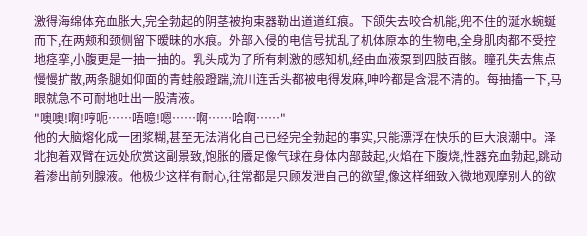激得海绵体充血胀大,完全勃起的阴茎被拘束器勒出道道红痕。下颌失去咬合机能,兜不住的涎水蜿蜒而下,在两颊和颈侧留下暧昧的水痕。外部入侵的电信号扰乱了机体原本的生物电,全身肌肉都不受控地痉挛,小腹更是一抽一抽的。乳头成为了所有刺激的感知机,经由血液泵到四肢百骸。瞳孔失去焦点慢慢扩散,两条腿如仰面的青蛙般蹬踹,流川连舌头都被电得发麻,呻吟都是含混不清的。每抽搐一下,马眼就急不可耐地吐出一股清液。
"噢噢!啊!哼呃……唔噫!嗯……啊……哈啊……"
他的大脑熔化成一团浆糊,甚至无法消化自己已经完全勃起的事实,只能漂浮在快乐的巨大浪潮中。泽北抱着双臂在远处欣赏这副景致,饱胀的餍足像气球在身体内部鼓起,火焰在下腹烧,性器充血勃起,跳动着渗出前列腺液。他极少这样有耐心,往常都是只顾发泄自己的欲望,像这样细致入微地观摩别人的欲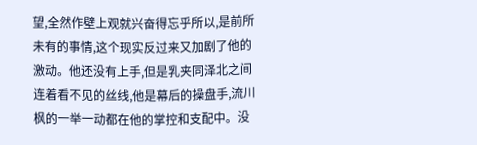望,全然作壁上观就兴奋得忘乎所以,是前所未有的事情,这个现实反过来又加剧了他的激动。他还没有上手,但是乳夹同泽北之间连着看不见的丝线,他是幕后的操盘手,流川枫的一举一动都在他的掌控和支配中。没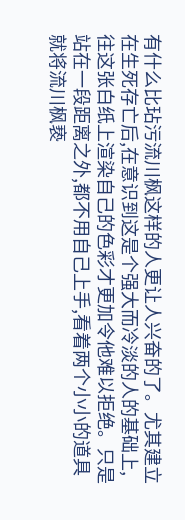有什么比玷污流川枫这样的人更让人兴奋的了。尤其建立在生死存亡后,在意识到这是个强大而冷淡的人的基础上,往这张白纸上渲染自己的色彩才更加令他难以拒绝。只是站在一段距离之外,都不用自己上手,看着两个小小的道具就将流川枫亵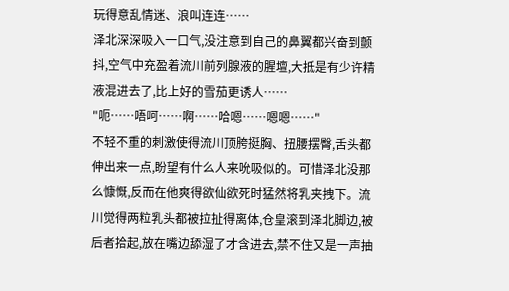玩得意乱情迷、浪叫连连……
泽北深深吸入一口气,没注意到自己的鼻翼都兴奋到颤抖,空气中充盈着流川前列腺液的腥壇,大抵是有少许精液混进去了,比上好的雪茄更诱人……
"呃……唔呵……啊……哈嗯……嗯嗯……"
不轻不重的刺激使得流川顶胯挺胸、扭腰摆臀,舌头都伸出来一点,盼望有什么人来吮吸似的。可惜泽北没那么慷慨,反而在他爽得欲仙欲死时猛然将乳夹拽下。流川觉得两粒乳头都被拉扯得离体,仓皇滚到泽北脚边,被后者拾起,放在嘴边舔湿了才含进去,禁不住又是一声抽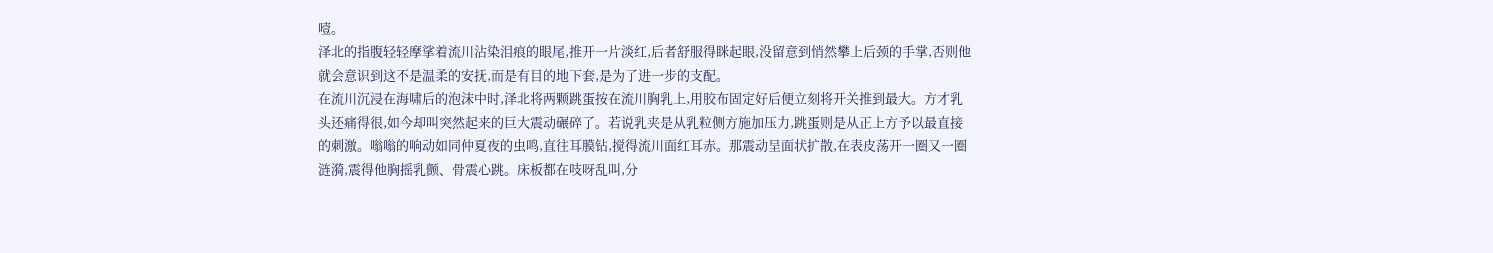噎。
泽北的指腹轻轻摩挲着流川沾染泪痕的眼尾,推开一片淡红,后者舒服得眯起眼,没留意到悄然攀上后颈的手掌,否则他就会意识到这不是温柔的安抚,而是有目的地下套,是为了进一步的支配。
在流川沉浸在海啸后的泡沫中时,泽北将两颗跳蛋按在流川胸乳上,用胶布固定好后便立刻将开关推到最大。方才乳头还痛得很,如今却叫突然起来的巨大震动碾碎了。若说乳夹是从乳粒侧方施加压力,跳蛋则是从正上方予以最直接的刺激。嗡嗡的响动如同仲夏夜的虫鸣,直往耳膜钻,搅得流川面红耳赤。那震动呈面状扩散,在表皮荡开一圈又一圈涟漪,震得他胸摇乳颤、骨震心跳。床板都在吱呀乱叫,分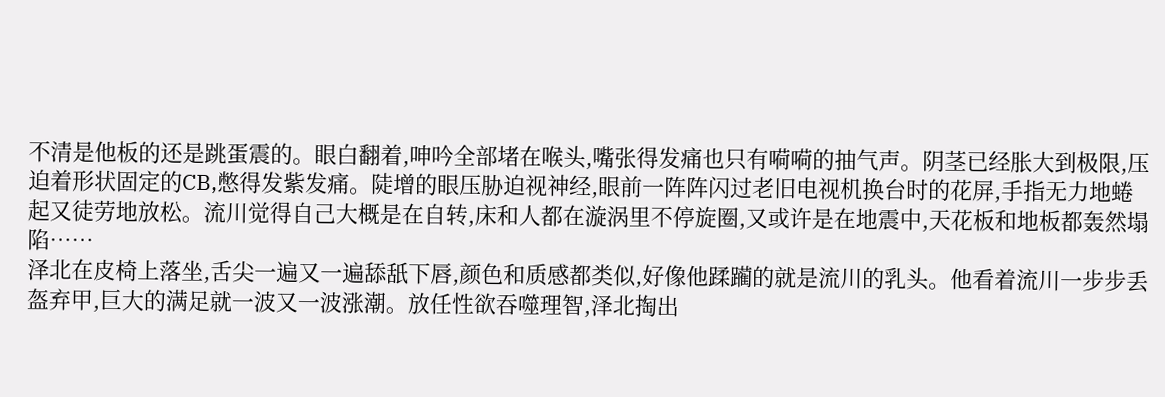不清是他板的还是跳蛋震的。眼白翻着,呻吟全部堵在喉头,嘴张得发痛也只有嗬嗬的抽气声。阴茎已经胀大到极限,压迫着形状固定的CB,憋得发紫发痛。陡增的眼压胁迫视神经,眼前一阵阵闪过老旧电视机换台时的花屏,手指无力地蜷起又徒劳地放松。流川觉得自己大概是在自转,床和人都在漩涡里不停旋圈,又或许是在地震中,天花板和地板都轰然塌陷……
泽北在皮椅上落坐,舌尖一遍又一遍舔舐下唇,颜色和质感都类似,好像他蹂躏的就是流川的乳头。他看着流川一步步丢盔弃甲,巨大的满足就一波又一波涨潮。放任性欲吞噬理智,泽北掏出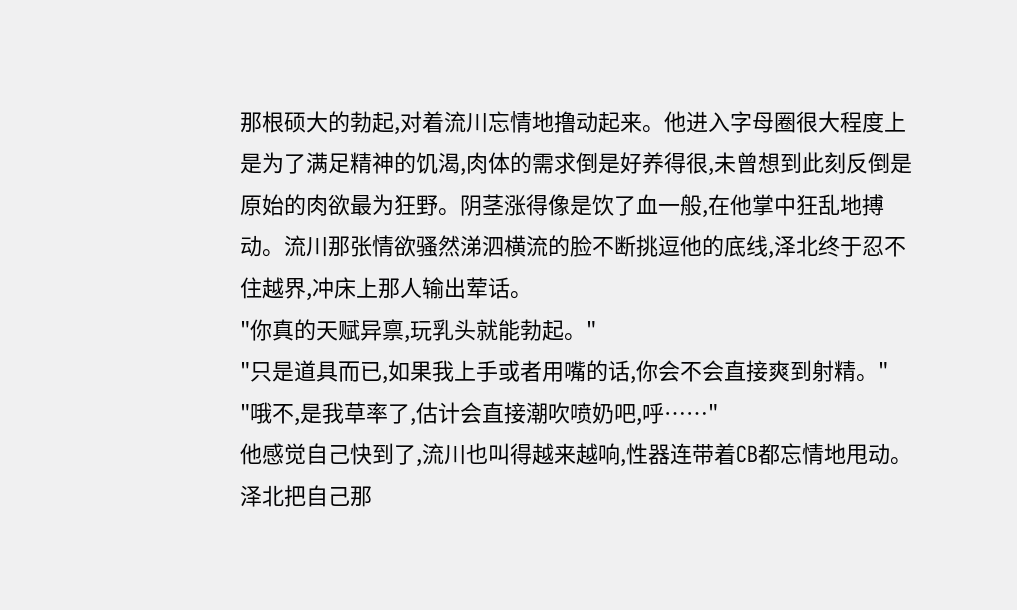那根硕大的勃起,对着流川忘情地撸动起来。他进入字母圈很大程度上是为了满足精神的饥渴,肉体的需求倒是好养得很,未曾想到此刻反倒是原始的肉欲最为狂野。阴茎涨得像是饮了血一般,在他掌中狂乱地搏动。流川那张情欲骚然涕泗横流的脸不断挑逗他的底线,泽北终于忍不住越界,冲床上那人输出荤话。
"你真的天赋异禀,玩乳头就能勃起。"
"只是道具而已,如果我上手或者用嘴的话,你会不会直接爽到射精。"
"哦不,是我草率了,估计会直接潮吹喷奶吧,呼……"
他感觉自己快到了,流川也叫得越来越响,性器连带着CB都忘情地甩动。泽北把自己那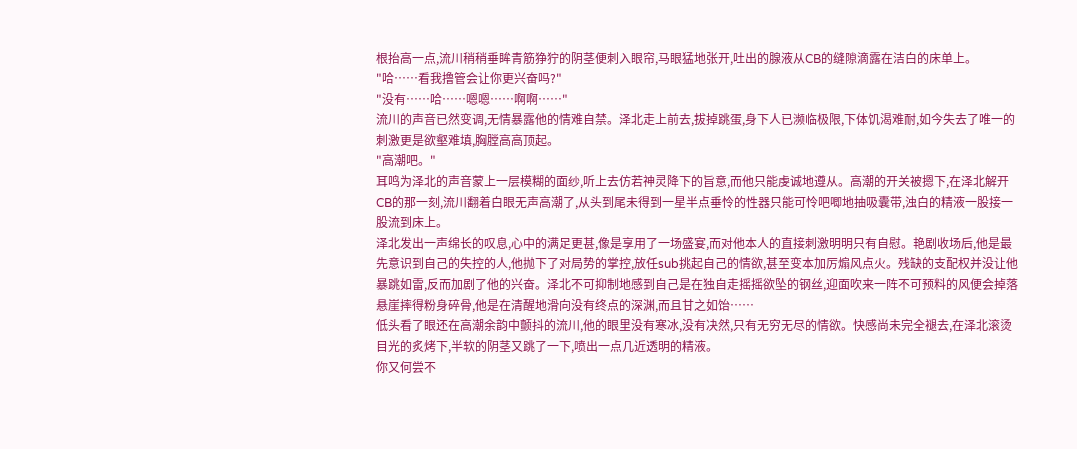根抬高一点,流川稍稍垂眸青筋狰狞的阴茎便刺入眼帘,马眼猛地张开,吐出的腺液从CB的缝隙滴露在洁白的床单上。
"哈……看我撸管会让你更兴奋吗?"
"没有……哈……嗯嗯……啊啊……"
流川的声音已然变调,无情暴露他的情难自禁。泽北走上前去,拔掉跳蛋,身下人已濒临极限,下体饥渴难耐,如今失去了唯一的刺激更是欲壑难填,胸膛高高顶起。
"高潮吧。"
耳鸣为泽北的声音蒙上一层模糊的面纱,听上去仿若神灵降下的旨意,而他只能虔诚地遵从。高潮的开关被摁下,在泽北解开CB的那一刻,流川翻着白眼无声高潮了,从头到尾未得到一星半点垂怜的性器只能可怜吧唧地抽吸囊带,浊白的精液一股接一股流到床上。
泽北发出一声绵长的叹息,心中的满足更甚,像是享用了一场盛宴,而对他本人的直接刺激明明只有自慰。艳剧收场后,他是最先意识到自己的失控的人,他抛下了对局势的掌控,放任sub挑起自己的情欲,甚至变本加厉煽风点火。残缺的支配权并没让他暴跳如雷,反而加剧了他的兴奋。泽北不可抑制地感到自己是在独自走摇摇欲坠的钢丝,迎面吹来一阵不可预料的风便会掉落悬崖摔得粉身碎骨,他是在清醒地滑向没有终点的深渊,而且甘之如饴……
低头看了眼还在高潮余韵中颤抖的流川,他的眼里没有寒冰,没有决然,只有无穷无尽的情欲。快感尚未完全褪去,在泽北滚烫目光的炙烤下,半软的阴茎又跳了一下,喷出一点几近透明的精液。
你又何尝不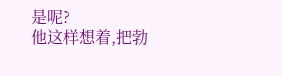是呢?
他这样想着,把勃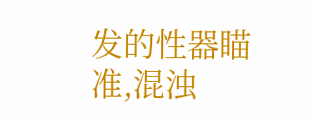发的性器瞄准,混浊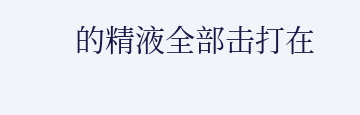的精液全部击打在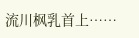流川枫乳首上……